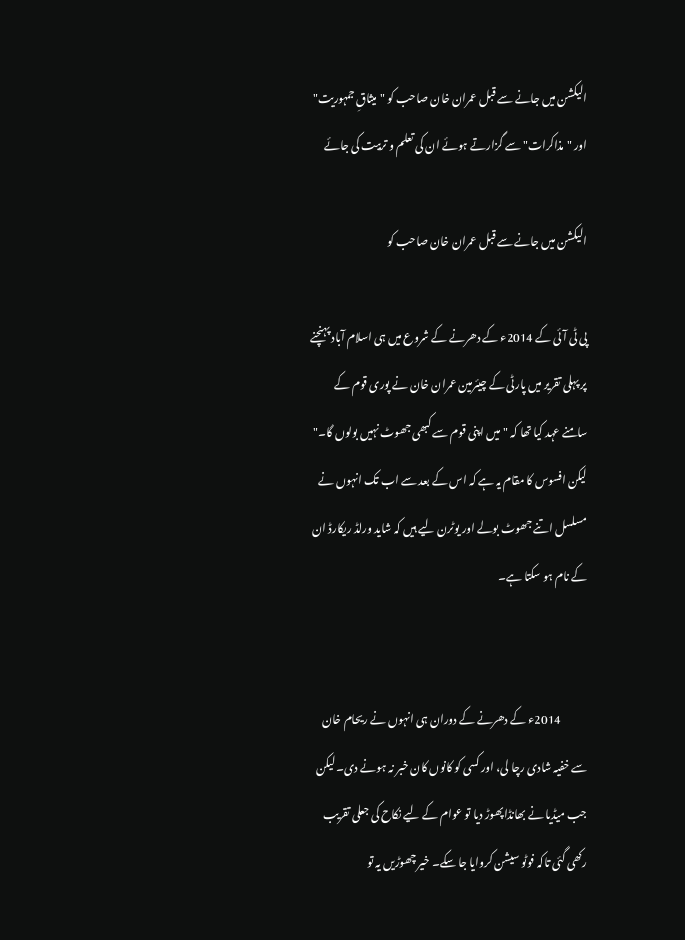الیکشن میں جانے سے قبل عمران خان صاحب کو "میثاقِ جمہوریت" اور "مذاکرات" سے گزارتے ہوئے ان کی تعلم و تربیت کی جائے

الیکشن میں جانے سے قبل عمران خان صاحب کو

پی ٹی آئی کے 2014ء کے دھرنے کے شروع میں ہی اسلام آباد پہنچنے پر پہلی تقریر میں پارٹی کے چیئرمین عمران خان نے پوری قوم کے سامنے عہد کیا تھا کہ "میں اپنی قوم سے کبھی جھوٹ نہیں بولوں گا۔" لیکن افسوس کا مقام یہ ہے کہ اس کے بعد سے اب تک انہوں نے مسلسل اتنے جھوٹ بولے اور یوٹرن لیے ہیں کہ شاید ورلڈ ریکارڈ ان کے نام ہو سکتا ہے۔


            2014ء کے دھرنے کے دوران ہی انہوں نے ریحام خان سے خفیہ شادی رچا لی، اور کسی کو کانوں کان خبر نہ ہونے دی۔ لیکن جب میڈیا نے بھانڈا پھوڑ دیا تو عوام کے لیے نکاح کی جعلی تقریب رکھی گئی تاکہ فوٹو سیشن کروایا جا سکے۔ خیر چھوڑیں یہ تو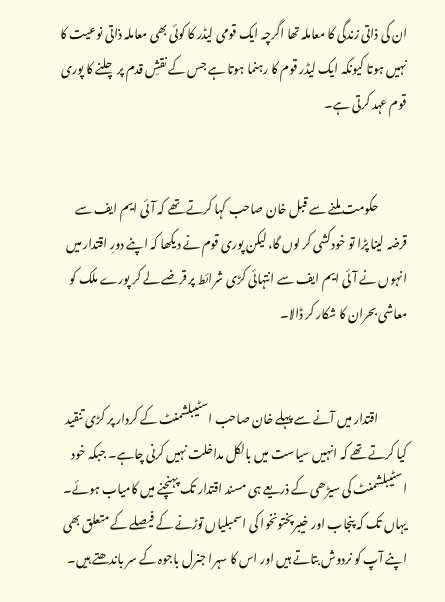ان کی ذاتی زندگی کا معاملہ تھا اگرچہ ایک قومی لیڈر کا کوئی بھی معاملہ ذاتی نوعیت کا نہیں ہوتا کیونکہ ایک لیڈر قوم کا رہنما ہوتا ہے جس کے نقشِ قدم پر چلنے کا پوری قوم عہد کرتی ہے۔


            حکومت ملنے سے قبل خان صاحب کہا کرتے تھے کہ آئی ایم ایف سے قرضہ لینا پڑا تو خودکشی کر لوں گا، لیکن پوری قوم نے دیکھا کہ اپنے دورِ اقتدار میں انہوں نے آئی ایم ایف سے انتہائی کڑی شرائط پر قرضے لے کر پورے ملک کو معاشی بحران کا شکار کر ڈالا۔


            اقتدار میں آنے سے پہلے خان صاحب اسٹیبلشمنٹ کے کردار پر کڑی تنقید کیا کرتے تھے کہ انہیں سیاست میں بالکل مداخلت نہیں کرنی چاہے۔ جبکہ خود اسٹیبلشمنٹ کی سیڑھی کے ذریعے ہی مسند اقتدار تک پہنچنے میں کامیاب ہوئے۔ یہاں تک کہ پنجاب اور خیبرپختونخوا کی اسمبلیاں توڑنے کے فیصلے کے متعلق بھی اپنے آپ کو نردوش بتاتے ہیں اور اس کا سہرا جنرل باجوہ کے سر باندھتے ہیں۔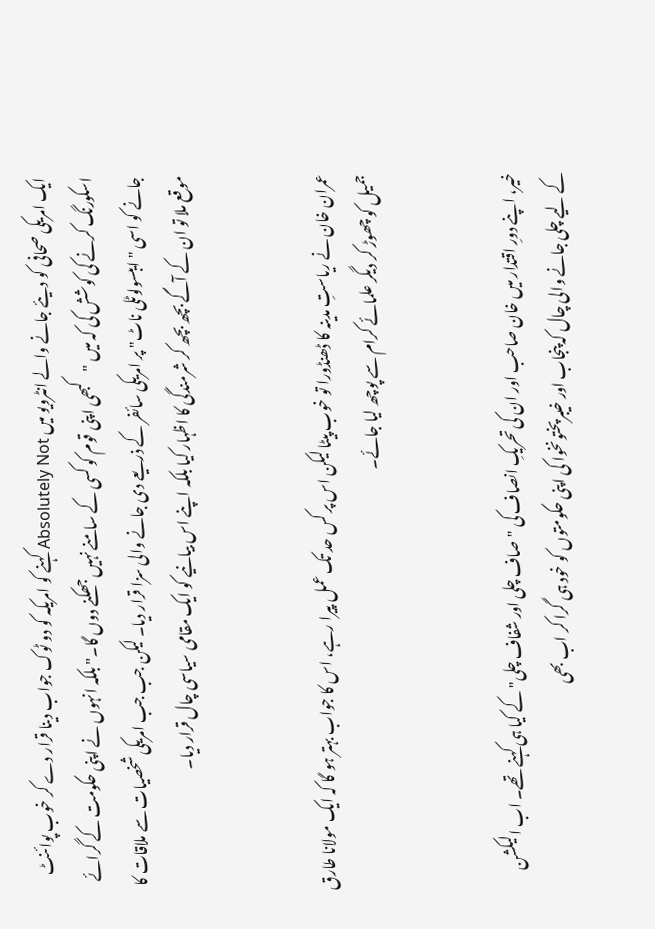ایک امریکی صحافی کو دیئے جانے والے انٹرویو میں Absolutely Not کہنے کو امریکہ کو دو ٹوک جواب دینا قرار دے کر خوب پوائنٹ اسکورنگ کرنے کی کوشش کی کہ میں "کبھی اپنی قوم کو کسی کے سامنے نہیں جھکنے دوں گا۔" بلکہ انہوں نے اپنی حکومت کے گرائے جانے کو اسی "ایبسولوٹلی ناٹ" پر امریکی سائفر کے ذریعے دی جانے والی سزا قرار دیا۔ لیکن جب جب امریکی شخصیات سے ملاقات کا موقع ملا تو ان کے آگے بچھ بچھ کر شرمندگی کا اظہار کیا بلکہ اپنے اس بیانیے کو ایک مقامی سیاسی چال قرار دیا۔


عمران خان نے ریاستِ مدینہ کا ڈھنڈورا تو خوب پیٹا لیکن اس پر کس حد تک عمل پیرا رہے، اس کا جواب بہتر ہو گا کہ ایک مولانا طارق جمیل کو چھوڑ کر دیگر علمائے کرام سے پوچھ لیا جائے۔


خیر، اپنے دورِ اقتدار میں خان صاحب اور ان کی تحریکِ انصاف کی "صاف چلی اور شفاف چلی" کے کیا ہی کہنے تھے۔ اب الیکشن کے لیے چلی جانے والی چال کہ پنجاب اور خیبرپختونخوا کی اپنی حکومتوں کو خود ہی گرا کر اب بھی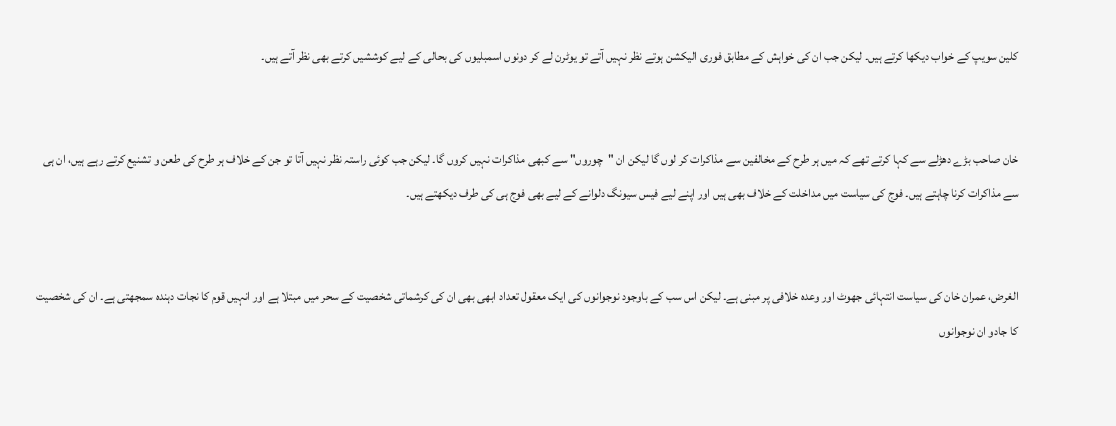کلین سویپ کے خواب دیکھا کرتے ہیں۔ لیکن جب ان کی خواہش کے مطابق فوری الیکشن ہوتے نظر نہیں آتے تو یوٹرن لے کر دونوں اسمبلیوں کی بحالی کے لیے کوششیں کرتے بھی نظر آتے ہیں۔


خان صاحب بڑے دھڑلے سے کہا کرتے تھے کہ میں ہر طرح کے مخالفین سے مذاکرات کر لوں گا لیکن ان "چوروں" سے کبھی مذاکرات نہیں کروں گا۔ لیکن جب کوئی راستہ نظر نہیں آتا تو جن کے خلاف ہر طرح کی طعن و تشنیع کرتے رہے ہیں، ان ہی سے مذاکرات کرنا چاہتے ہیں۔ فوج کی سیاست میں مداخلت کے خلاف بھی ہیں اور اپنے لیے فیس سیونگ دلوانے کے لیے بھی فوج ہی کی طرف دیکھتے ہیں۔


الغرض، عمران خان کی سیاست انتہائی جھوٹ اور وعدہ خلافی پر مبنی ہے۔ لیکن اس سب کے باوجود نوجوانوں کی ایک معقول تعداد ابھی بھی ان کی کرشماتی شخصیت کے سحر میں مبتلا ہے اور انہیں قوم کا نجات دہندہ سمجھتی ہے۔ ان کی شخصیت کا جادو ان نوجوانوں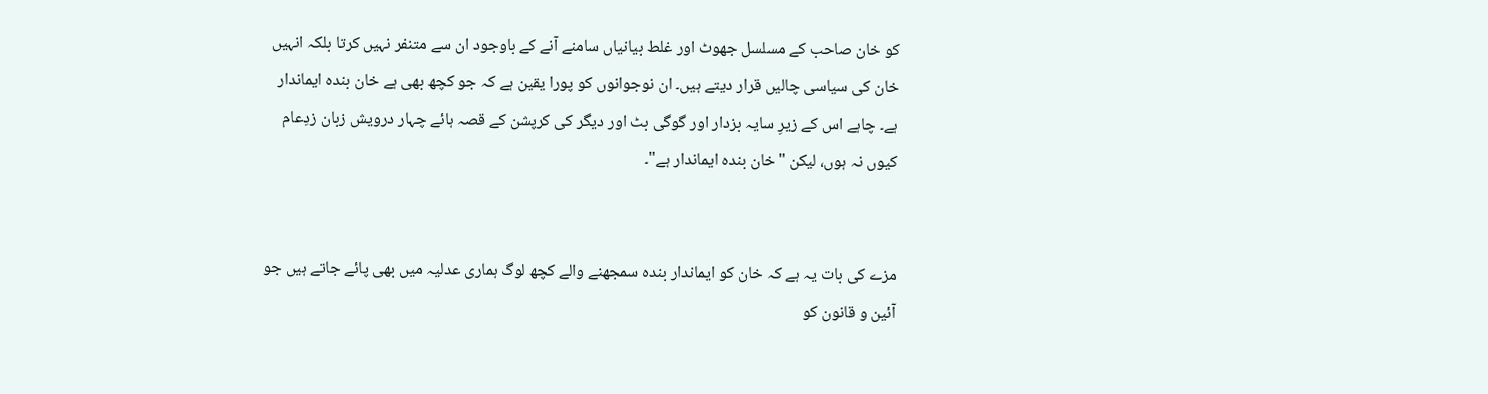کو خان صاحب کے مسلسل جھوٹ اور غلط بیانیاں سامنے آنے کے باوجود ان سے متنفر نہیں کرتا بلکہ انہیں خان کی سیاسی چالیں قرار دیتے ہیں۔ ان نوجوانوں کو پورا یقین ہے کہ جو کچھ بھی ہے خان بندہ ایماندار ہے۔ چاہے اس کے زیرِ سایہ بزدار اور گوگی بٹ اور دیگر کی کرپشن کے قصہ ہائے چہار درویش زبان زدِعام کیوں نہ ہوں، لیکن "خان بندہ ایماندار ہے"۔


مزے کی بات یہ ہے کہ خان کو ایماندار بندہ سمجھنے والے کچھ لوگ ہماری عدلیہ میں بھی پائے جاتے ہیں جو آئین و قانون کو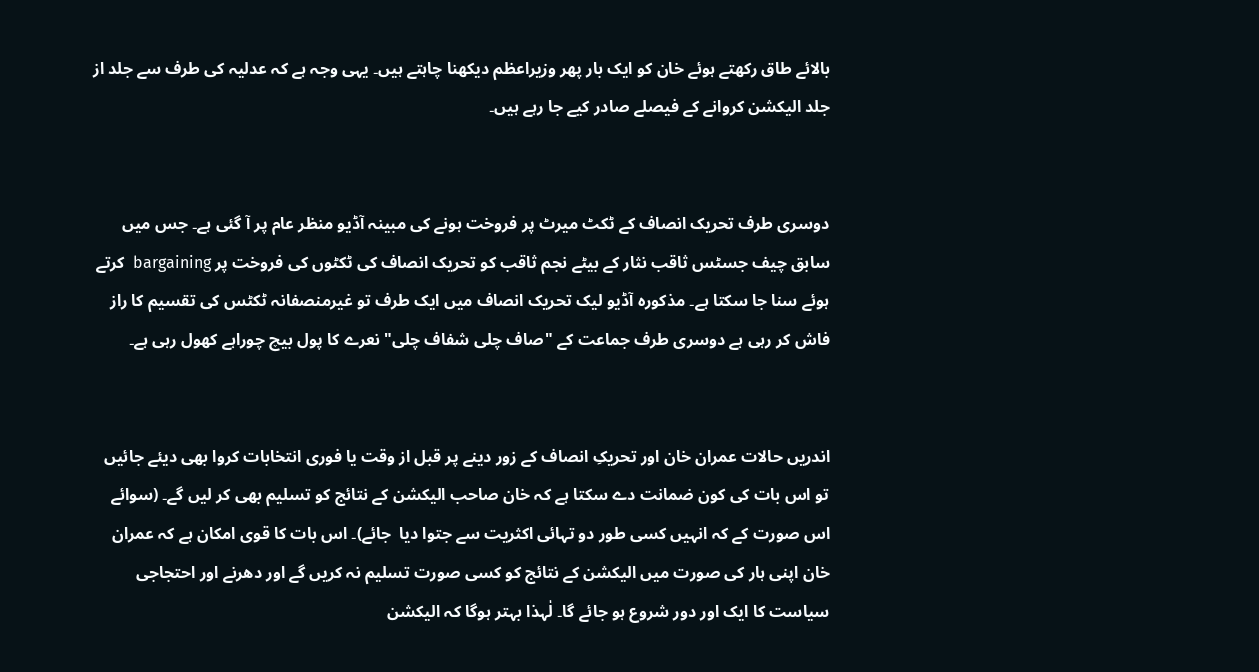بالائے طاق رکھتے ہوئے خان کو ایک بار پھر وزیراعظم دیکھنا چاہتے ہیں۔ یہی وجہ ہے کہ عدلیہ کی طرف سے جلد از جلد الیکشن کروانے کے فیصلے صادر کیے جا رہے ہیں۔


دوسری طرف تحریک انصاف کے ٹکٹ میرٹ پر فروخت ہونے کی مبینہ آڈیو منظر عام پر آ گئی ہے۔ جس میں سابق چیف جسٹس ثاقب نثار کے بیٹے نجم ثاقب کو تحریک انصاف کی ٹکٹوں کی فروخت پر bargaining  کرتے ہوئے سنا جا سکتا ہے۔ مذکورہ آڈیو لیک تحریک انصاف میں ایک طرف تو غیرمنصفانہ ٹکٹس کی تقسیم کا راز فاش کر رہی ہے دوسری طرف جماعت کے "صاف چلی شفاف چلی" نعرے کا پول بیچ چوراہے کھول رہی ہے۔


اندریں حالات عمران خان اور تحریکِ انصاف کے زور دینے پر قبل از وقت یا فوری انتخابات کروا بھی دیئے جائیں تو اس بات کی کون ضمانت دے سکتا ہے کہ خان صاحب الیکشن کے نتائج کو تسلیم بھی کر لیں گے۔ (سوائے اس صورت کے کہ انہیں کسی طور دو تہائی اکثریت سے جتوا دیا  جائے)۔ اس بات کا قوی امکان ہے کہ عمران خان اپنی ہار کی صورت میں الیکشن کے نتائج کو کسی صورت تسلیم نہ کریں گے اور دھرنے اور احتجاجی سیاست کا ایک اور دور شروع ہو جائے گا۔ لٰہذا بہتر ہوگا کہ الیکشن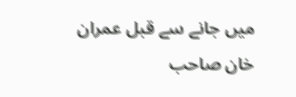میں جانے سے قبل عمران خان صاحب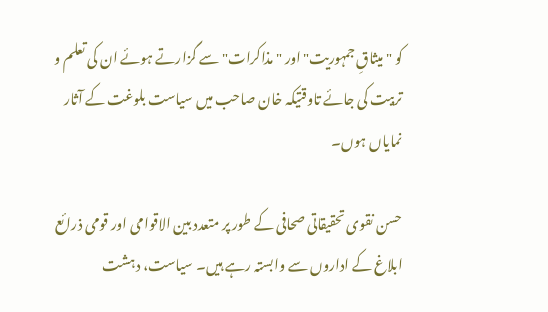کو "میثاقِ جمہوریت" اور "مذاکرات" سے گزارتے ہوئے ان کی تعلم و تربیت کی جائے تاوقتیکہ خان صاحب میں سیاست بلوغت کے آثار نمایاں ہوں۔

حسن نقوی تحقیقاتی صحافی کے طور پر متعدد بین الاقوامی اور قومی ذرائع ابلاغ کے اداروں سے وابستہ رہے ہیں۔ سیاست، دہشت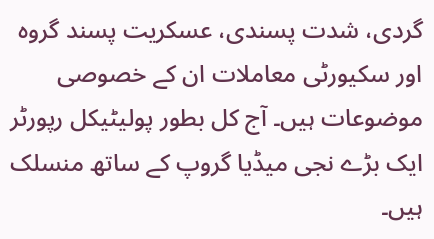گردی، شدت پسندی، عسکریت پسند گروہ اور سکیورٹی معاملات ان کے خصوصی موضوعات ہیں۔ آج کل بطور پولیٹیکل رپورٹر ایک بڑے نجی میڈیا گروپ کے ساتھ منسلک ہیں۔